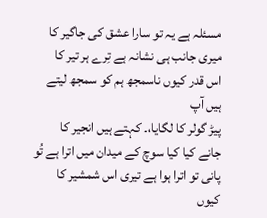مسئلہ ہے یہ تو سارا عشق کی جاگیر کا
میری جانب ہی نشانہ ہے تِرے ہر تیر کا
اس قدر کیوں ناسمجھ ہم کو سمجھ لیتے ہیں آپ
پیڑ گولر کا لگایا،۔ کہتے ہیں انجیر کا
جانے کیا کیا سوچ کے میدان میں اترا ہے تُو
پانی تو اترا ہوا ہے تیری اس شمشیر کا
کیوں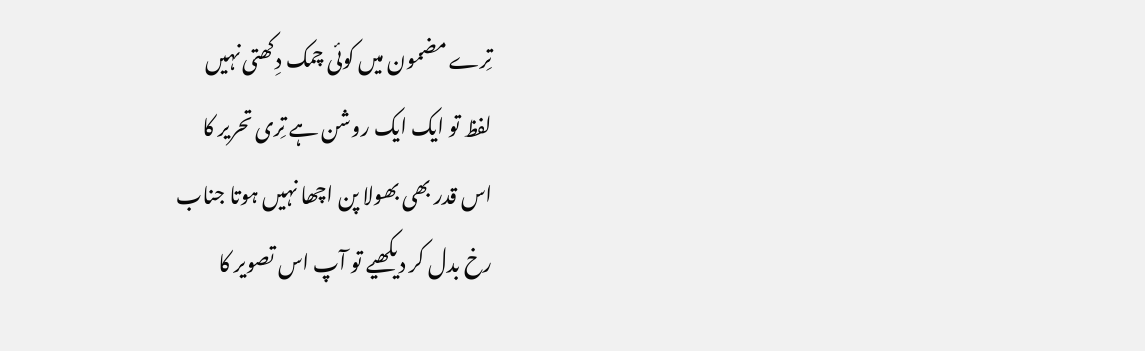تِرے مضمون میں کوئی چمک دِکھتی نہیں
لفظ تو ایک ایک روشن ہے تِری تحریر کا
اس قدر بھی بھولا پن اچھا نہیں ہوتا جناب
رخ بدل کر دیکھیے تو آپ اس تصویر کا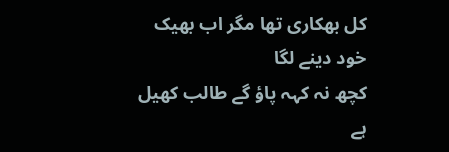کل بھکاری تھا مگر اب بھیک خود دینے لگا
کچھ نہ کہہ پاؤ گے طالب کھیل ہے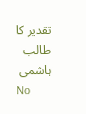تقدیر کا
طالب ہاشمی
No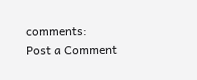comments:
Post a Comment